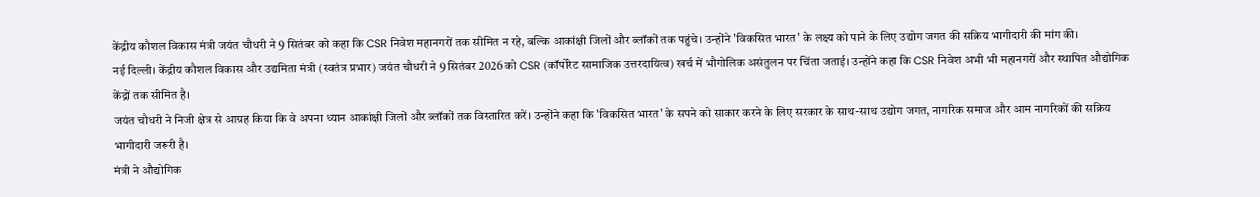केंद्रीय कौशल विकास मंत्री जयंत चौधरी ने 9 सितंबर को कहा कि CSR निवेश महानगरों तक सीमित न रहे, बल्कि आकांक्षी जिलों और ब्लॉकों तक पहुंचे। उन्होंने 'विकसित भारत' के लक्ष्य को पाने के लिए उद्योग जगत की सक्रिय भागीदारी की मांग की।
नई दिल्ली। केंद्रीय कौशल विकास और उद्यमिता मंत्री (स्वतंत्र प्रभार) जयंत चौधरी ने 9 सितंबर 2026 को CSR (कॉर्पोरेट सामाजिक उत्तरदायित्व) खर्च में भौगोलिक असंतुलन पर चिंता जताई। उन्होंने कहा कि CSR निवेश अभी भी महानगरों और स्थापित औद्योगिक केंद्रों तक सीमित है।
जयंत चौधरी ने निजी क्षेत्र से आग्रह किया कि वे अपना ध्यान आकांक्षी जिलों और ब्लॉकों तक विस्तारित करें। उन्होंने कहा कि 'विकसित भारत' के सपने को साकार करने के लिए सरकार के साथ-साथ उद्योग जगत, नागरिक समाज और आम नागरिकों की सक्रिय भागीदारी जरूरी है।
मंत्री ने औद्योगिक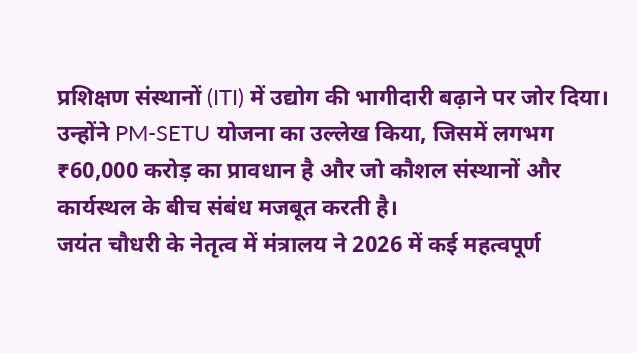प्रशिक्षण संस्थानों (ITI) में उद्योग की भागीदारी बढ़ाने पर जोर दिया। उन्होंने PM-SETU योजना का उल्लेख किया, जिसमें लगभग ₹60,000 करोड़ का प्रावधान है और जो कौशल संस्थानों और कार्यस्थल के बीच संबंध मजबूत करती है।
जयंत चौधरी के नेतृत्व में मंत्रालय ने 2026 में कई महत्वपूर्ण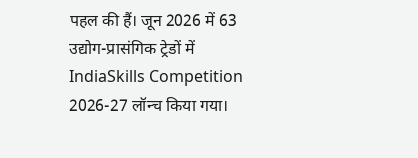पहल की हैं। जून 2026 में 63 उद्योग-प्रासंगिक ट्रेडों में IndiaSkills Competition 2026-27 लॉन्च किया गया।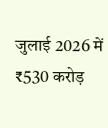जुलाई 2026 में ₹530 करोड़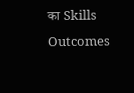का Skills Outcomes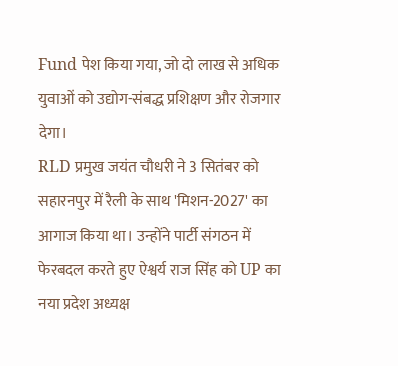Fund पेश किया गया, जो दो लाख से अधिक युवाओं को उद्योग-संबद्ध प्रशिक्षण और रोजगार देगा।
RLD प्रमुख जयंत चौधरी ने 3 सितंबर को सहारनपुर में रैली के साथ 'मिशन-2027' का आगाज किया था। उन्होंने पार्टी संगठन में फेरबदल करते हुए ऐश्वर्य राज सिंह को UP का नया प्रदेश अध्यक्ष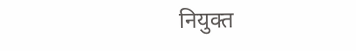नियुक्त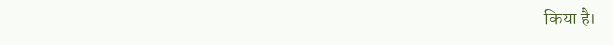किया है।